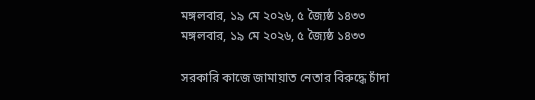মঙ্গলবার, ১৯ মে ২০২৬, ৫ জ্যৈষ্ঠ ১৪৩৩
মঙ্গলবার, ১৯ মে ২০২৬, ৫ জ্যৈষ্ঠ ১৪৩৩

সরকারি কাজে জামায়াত নেতার বিরুদ্ধে চাঁদা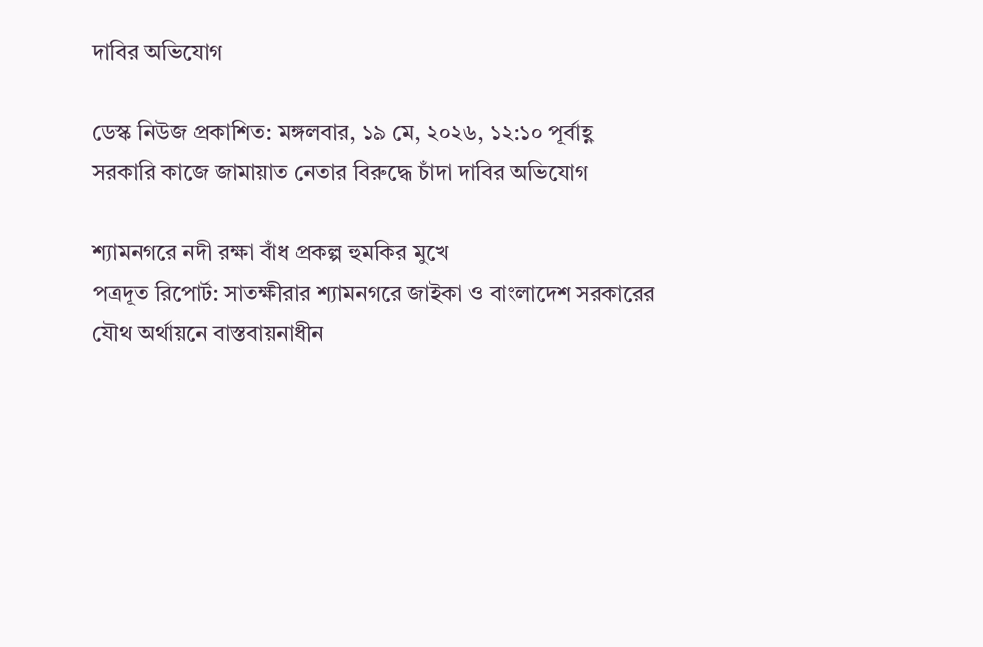দাবির অভিযোগ

ডেস্ক নিউজ প্রকাশিত: মঙ্গলবার, ১৯ মে, ২০২৬, ১২:১০ পূর্বাহ্ণ
সরকারি কাজে জামায়াত নেতার বিরুদ্ধে চাঁদা দাবির অভিযোগ

শ্যামনগরে নদী রক্ষা বাঁধ প্রকল্প হুমকির মুখে
পত্রদূত রিপোর্ট: সাতক্ষীরার শ্যামনগরে জাইকা ও বাংলাদেশ সরকারের যৌথ অর্থায়নে বাস্তবায়নাধীন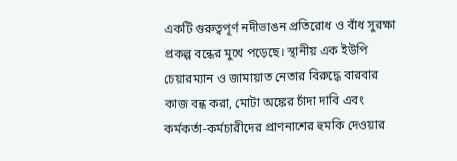একটি গুরুত্বপূর্ণ নদীভাঙন প্রতিরোধ ও বাঁধ সুরক্ষা প্রকল্প বন্ধের মুখে পড়েছে। স্থানীয় এক ইউপি চেয়ারম্যান ও জামায়াত নেতার বিরুদ্ধে বারবার কাজ বন্ধ করা, মোটা অঙ্কের চাঁদা দাবি এবং কর্মকর্তা-কর্মচারীদের প্রাণনাশের হুমকি দেওয়ার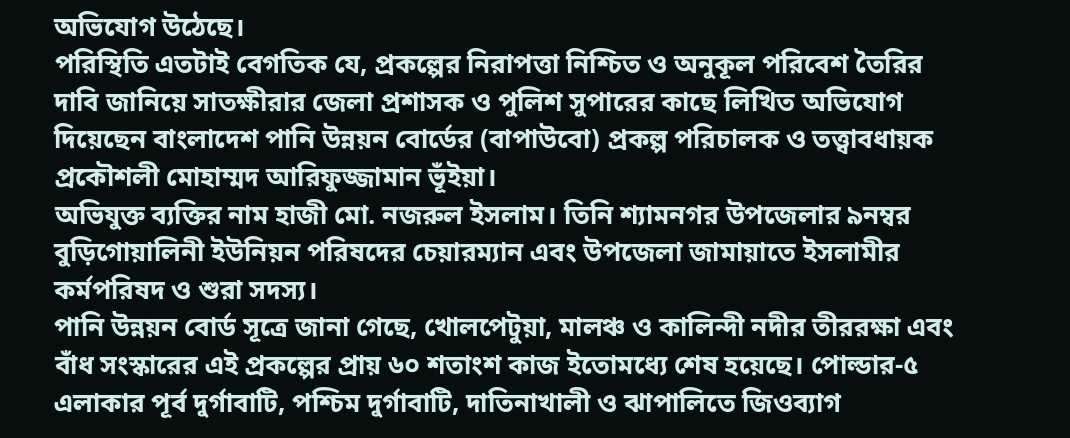অভিযোগ উঠেছে।
পরিস্থিতি এতটাই বেগতিক যে, প্রকল্পের নিরাপত্তা নিশ্চিত ও অনুকূল পরিবেশ তৈরির দাবি জানিয়ে সাতক্ষীরার জেলা প্রশাসক ও পুলিশ সুপারের কাছে লিখিত অভিযোগ দিয়েছেন বাংলাদেশ পানি উন্নয়ন বোর্ডের (বাপাউবো) প্রকল্প পরিচালক ও তত্ত্বাবধায়ক প্রকৌশলী মোহাম্মদ আরিফুজ্জামান ভূঁইয়া।
অভিযুক্ত ব্যক্তির নাম হাজী মো. নজরুল ইসলাম। তিনি শ্যামনগর উপজেলার ৯নম্বর বুড়িগোয়ালিনী ইউনিয়ন পরিষদের চেয়ারম্যান এবং উপজেলা জামায়াতে ইসলামীর কর্মপরিষদ ও শুরা সদস্য।
পানি উন্নয়ন বোর্ড সূত্রে জানা গেছে, খোলপেটুয়া, মালঞ্চ ও কালিন্দী নদীর তীররক্ষা এবং বাঁধ সংস্কারের এই প্রকল্পের প্রায় ৬০ শতাংশ কাজ ইতোমধ্যে শেষ হয়েছে। পোল্ডার-৫ এলাকার পূর্ব দুর্গাবাটি, পশ্চিম দুর্গাবাটি, দাতিনাখালী ও ঝাপালিতে জিওব্যাগ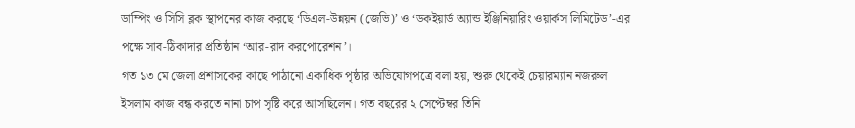ডাম্পিং ও সিসি ব্লক স্থাপনের কাজ করছে ‘ডিএল-উন্নয়ন (জেভি)’ ও ‘ডকইয়ার্ড অ্যান্ড ইঞ্জিনিয়ারিং ওয়ার্কস লিমিটেড’-এর পক্ষে সাব-ঠিকাদার প্রতিষ্ঠান ‘আর-রাদ করপোরেশন’।
গত ১৩ মে জেলা প্রশাসকের কাছে পাঠানো একাধিক পৃষ্ঠার অভিযোগপত্রে বলা হয়, শুরু থেকেই চেয়ারম্যান নজরুল ইসলাম কাজ বন্ধ করতে নানা চাপ সৃষ্টি করে আসছিলেন। গত বছরের ২ সেপ্টেম্বর তিনি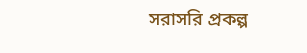সরাসরি প্রকল্প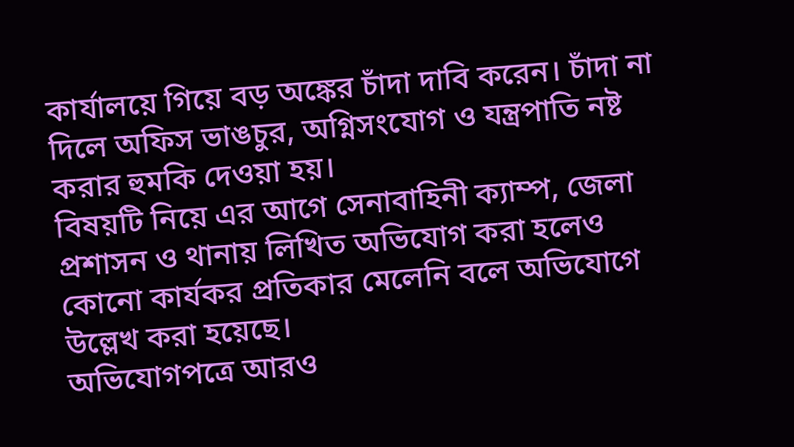কার্যালয়ে গিয়ে বড় অঙ্কের চাঁদা দাবি করেন। চাঁদা না দিলে অফিস ভাঙচুর, অগ্নিসংযোগ ও যন্ত্রপাতি নষ্ট করার হুমকি দেওয়া হয়।
বিষয়টি নিয়ে এর আগে সেনাবাহিনী ক্যাম্প, জেলা প্রশাসন ও থানায় লিখিত অভিযোগ করা হলেও কোনো কার্যকর প্রতিকার মেলেনি বলে অভিযোগে উল্লেখ করা হয়েছে।
অভিযোগপত্রে আরও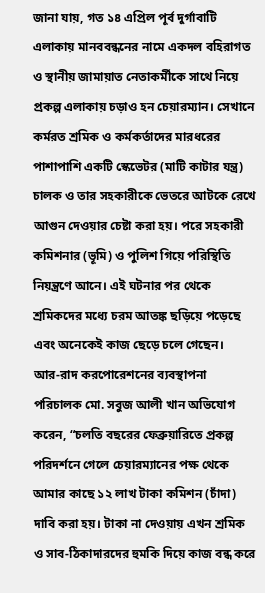জানা যায়, গত ১৪ এপ্রিল পূর্ব দুর্গাবাটি এলাকায় মানববন্ধনের নামে একদল বহিরাগত ও স্থানীয় জামায়াত নেতাকর্মীকে সাথে নিয়ে প্রকল্প এলাকায় চড়াও হন চেয়ারম্যান। সেখানে কর্মরত শ্রমিক ও কর্মকর্তাদের মারধরের পাশাপাশি একটি স্কেভেটর (মাটি কাটার যন্ত্র) চালক ও তার সহকারীকে ভেতরে আটকে রেখে আগুন দেওয়ার চেষ্টা করা হয়। পরে সহকারী কমিশনার (ভূমি) ও পুলিশ গিয়ে পরিস্থিতি নিয়ন্ত্রণে আনে। এই ঘটনার পর থেকে শ্রমিকদের মধ্যে চরম আতঙ্ক ছড়িয়ে পড়েছে এবং অনেকেই কাজ ছেড়ে চলে গেছেন।
আর-রাদ করপোরেশনের ব্যবস্থাপনা পরিচালক মো. সবুজ আলী খান অভিযোগ করেন, “চলতি বছরের ফেব্রুয়ারিতে প্রকল্প পরিদর্শনে গেলে চেয়ারম্যানের পক্ষ থেকে আমার কাছে ১২ লাখ টাকা কমিশন (চাঁদা) দাবি করা হয়। টাকা না দেওয়ায় এখন শ্রমিক ও সাব-ঠিকাদারদের হুমকি দিয়ে কাজ বন্ধ করে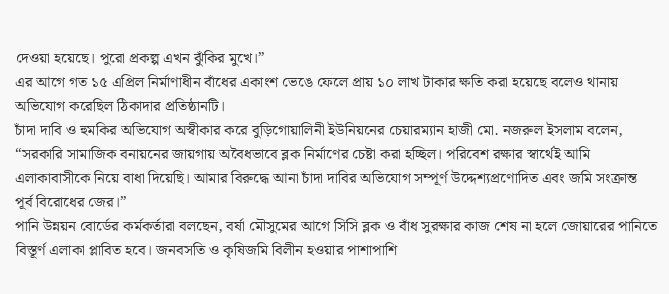দেওয়া হয়েছে। পুরো প্রকল্প এখন ঝুঁকির মুখে।”
এর আগে গত ১৫ এপ্রিল নির্মাণাধীন বাঁধের একাংশ ভেঙে ফেলে প্রায় ১০ লাখ টাকার ক্ষতি করা হয়েছে বলেও থানায় অভিযোগ করেছিল ঠিকাদার প্রতিষ্ঠানটি।
চাঁদা দাবি ও হুমকির অভিযোগ অস্বীকার করে বুড়িগোয়ালিনী ইউনিয়নের চেয়ারম্যান হাজী মো. নজরুল ইসলাম বলেন, “সরকারি সামাজিক বনায়নের জায়গায় অবৈধভাবে ব্লক নির্মাণের চেষ্টা করা হচ্ছিল। পরিবেশ রক্ষার স্বার্থেই আমি এলাকাবাসীকে নিয়ে বাধা দিয়েছি। আমার বিরুদ্ধে আনা চাঁদা দাবির অভিযোগ সম্পূর্ণ উদ্দেশ্যপ্রণোদিত এবং জমি সংক্রান্ত পূর্ব বিরোধের জের।”
পানি উন্নয়ন বোর্ডের কর্মকর্তারা বলছেন, বর্ষা মৌসুমের আগে সিসি ব্লক ও বাঁধ সুরক্ষার কাজ শেষ না হলে জোয়ারের পানিতে বিস্তূর্ণ এলাকা প্লাবিত হবে। জনবসতি ও কৃষিজমি বিলীন হওয়ার পাশাপাশি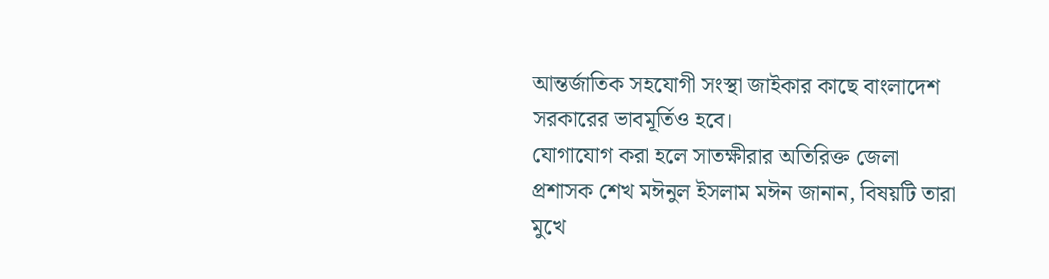আন্তর্জাতিক সহযোগী সংস্থা জাইকার কাছে বাংলাদেশ সরকারের ভাবমূর্তিও হবে।
যোগাযোগ করা হলে সাতক্ষীরার অতিরিক্ত জেলা প্রশাসক শেখ মঈনুল ইসলাম মঈন জানান, বিষয়টি তারা মুখে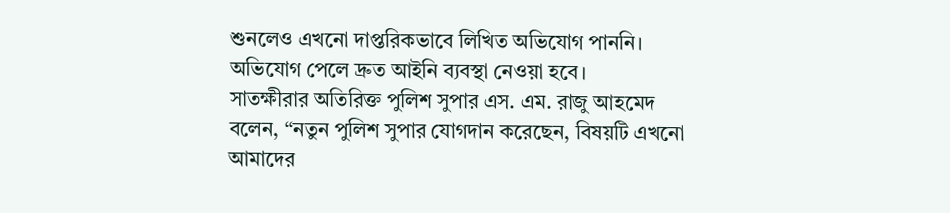শুনলেও এখনো দাপ্তরিকভাবে লিখিত অভিযোগ পাননি। অভিযোগ পেলে দ্রুত আইনি ব্যবস্থা নেওয়া হবে।
সাতক্ষীরার অতিরিক্ত পুলিশ সুপার এস. এম. রাজু আহমেদ বলেন, “নতুন পুলিশ সুপার যোগদান করেছেন, বিষয়টি এখনো আমাদের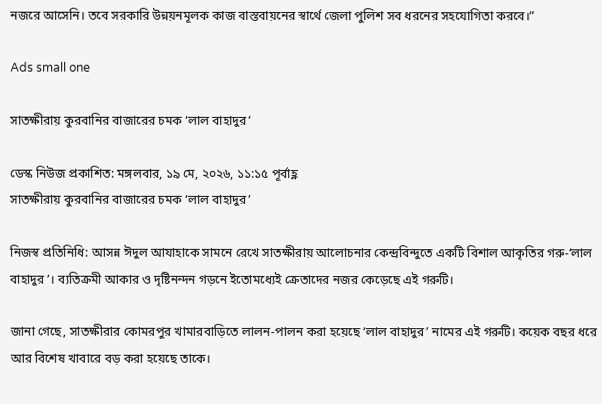নজরে আসেনি। তবে সরকারি উন্নয়নমূলক কাজ বাস্তবায়নের স্বার্থে জেলা পুলিশ সব ধরনের সহযোগিতা করবে।”

Ads small one

সাতক্ষীরায় কুরবানির বাজারের চমক ‘লাল বাহাদুর’

ডেস্ক নিউজ প্রকাশিত: মঙ্গলবার, ১৯ মে, ২০২৬, ১১:১৫ পূর্বাহ্ণ
সাতক্ষীরায় কুরবানির বাজারের চমক ‘লাল বাহাদুর’

নিজস্ব প্রতিনিধি: আসন্ন ঈদুল আযাহাকে সামনে রেখে সাতক্ষীরায় আলোচনার কেন্দ্রবিন্দুতে একটি বিশাল আকৃতির গরু-‘লাল বাহাদুর’। ব্যতিক্রমী আকার ও দৃষ্টিনন্দন গড়নে ইতোমধ্যেই ক্রেতাদের নজর কেড়েছে এই গরুটি।

জানা গেছে, সাতক্ষীরার কোমরপুর খামারবাড়িতে লালন-পালন করা হয়েছে ‘লাল বাহাদুর’ নামের এই গরুটি। কয়েক বছর ধরে আর বিশেষ খাবারে বড় করা হয়েছে তাকে।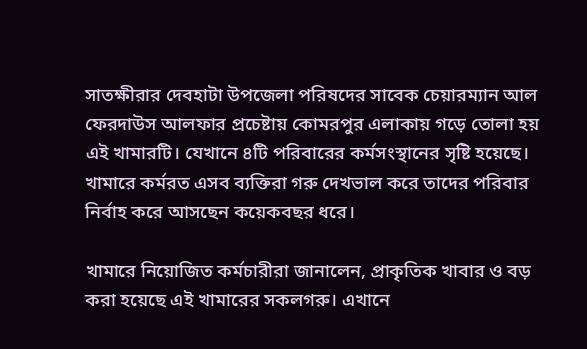সাতক্ষীরার দেবহাটা উপজেলা পরিষদের সাবেক চেয়ারম্যান আল ফেরদাউস আলফার প্রচেষ্টায় কোমরপুর এলাকায় গড়ে তোলা হয় এই খামারটি। যেখানে ৪টি পরিবারের কর্মসংস্থানের সৃষ্টি হয়েছে। খামারে কর্মরত এসব ব্যক্তিরা গরু দেখভাল করে তাদের পরিবার নির্বাহ করে আসছেন কয়েকবছর ধরে।

খামারে নিয়োজিত কর্মচারীরা জানালেন, প্রাকৃতিক খাবার ও বড় করা হয়েছে এই খামারের সকলগরু। এখানে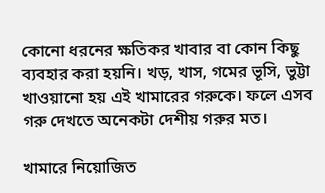কোনো ধরনের ক্ষতিকর খাবার বা কোন কিছু ব্যবহার করা হয়নি। খড়, খাস, গমের ভূসি, ভুট্টা খাওয়ানো হয় এই খামারের গরুকে। ফলে এসব গরু দেখতে অনেকটা দেশীয় গরুর মত।

খামারে নিয়োজিত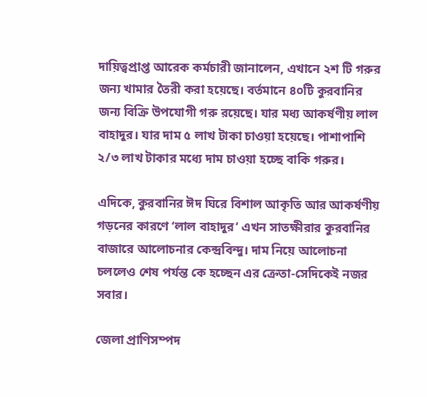দায়িত্বপ্রাপ্ত আরেক কর্মচারী জানালেন, এখানে ২শ টি গরুর জন্য খামার তৈরী করা হয়েছে। বর্তমানে ৪০টি কুরবানির জন্য বিক্রি উপযোগী গরু রয়েছে। যার মধ্য আকর্ষণীয় লাল বাহাদুর। যার দাম ৫ লাখ টাকা চাওয়া হয়েছে। পাশাপাশি ২/৩ লাখ টাকার মধ্যে দাম চাওয়া হচ্ছে বাকি গরুর।

এদিকে, কুরবানির ঈদ ঘিরে বিশাল আকৃতি আর আকর্ষণীয় গড়নের কারণে ‘লাল বাহাদুর’ এখন সাতক্ষীরার কুরবানির বাজারে আলোচনার কেন্দ্রবিন্দু। দাম নিয়ে আলোচনা চললেও শেষ পর্যন্ত কে হচ্ছেন এর ক্রেতা-সেদিকেই নজর সবার।

জেলা প্রাণিসম্পদ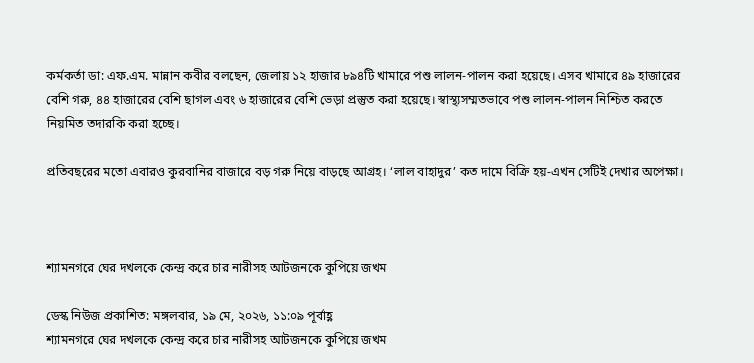কর্মকর্তা ডা: এফ.এম. মান্নান কবীর বলছেন, জেলায় ১২ হাজার ৮৯৪টি খামারে পশু লালন-পালন করা হয়েছে। এসব খামারে ৪৯ হাজারের বেশি গরু, ৪৪ হাজারের বেশি ছাগল এবং ৬ হাজারের বেশি ভেড়া প্রস্তুত করা হয়েছে। স্বাস্থ্যসম্মতভাবে পশু লালন-পালন নিশ্চিত করতে নিয়মিত তদারকি করা হচ্ছে।

প্রতিবছরের মতো এবারও কুরবানির বাজারে বড় গরু নিয়ে বাড়ছে আগ্রহ। ‘লাল বাহাদুর’ কত দামে বিক্রি হয়-এখন সেটিই দেখার অপেক্ষা।



শ্যামনগরে ঘের দখলকে কেন্দ্র করে চার নারীসহ আটজনকে কুপিয়ে জখম

ডেস্ক নিউজ প্রকাশিত: মঙ্গলবার, ১৯ মে, ২০২৬, ১১:০৯ পূর্বাহ্ণ
শ্যামনগরে ঘের দখলকে কেন্দ্র করে চার নারীসহ আটজনকে কুপিয়ে জখম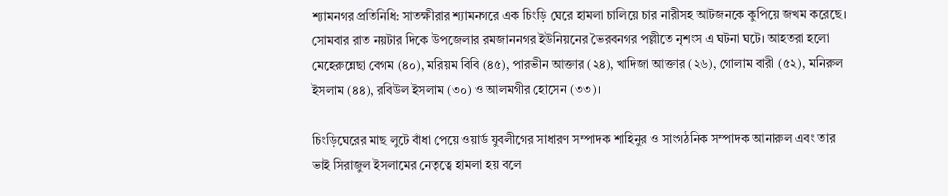শ্যামনগর প্রতিনিধি: সাতক্ষীরার শ্যামনগরে এক চিংড়ি ঘেরে হামলা চালিয়ে চার নারীসহ আটজনকে কুপিয়ে জখম করেছে। সোমবার রাত নয়টার দিকে উপজেলার রমজাননগর ইউনিয়নের ভৈরবনগর পল্লীতে নৃশংস এ ঘটনা ঘটে। আহতরা হলো মেহেরুন্নেছা বেগম (৪০), মরিয়ম বিবি (৪৫), পারভীন আক্তার (২৪), খাদিজা আক্তার (২৬), গোলাম বারী (৫২), মনিরুল ইসলাম (৪৪), রবিউল ইসলাম (৩০) ও আলমগীর হোসেন (৩৩)।

চিংড়িঘেরের মাছ লুটে বাঁধা পেয়ে ওয়ার্ড যুবলীগের সাধারণ সম্পাদক শাহিনুর ও সাংগঠনিক সম্পাদক আনারুল এবং তার ভাই সিরাজুল ইসলামের নেতৃত্বে হামলা হয় বলে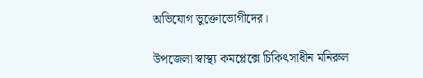অভিযোগ ভুক্তোভোগীদের।

উপজেলা স্বাস্থ্য কমপ্লেক্সে চিকিৎসাধীন মনিরুল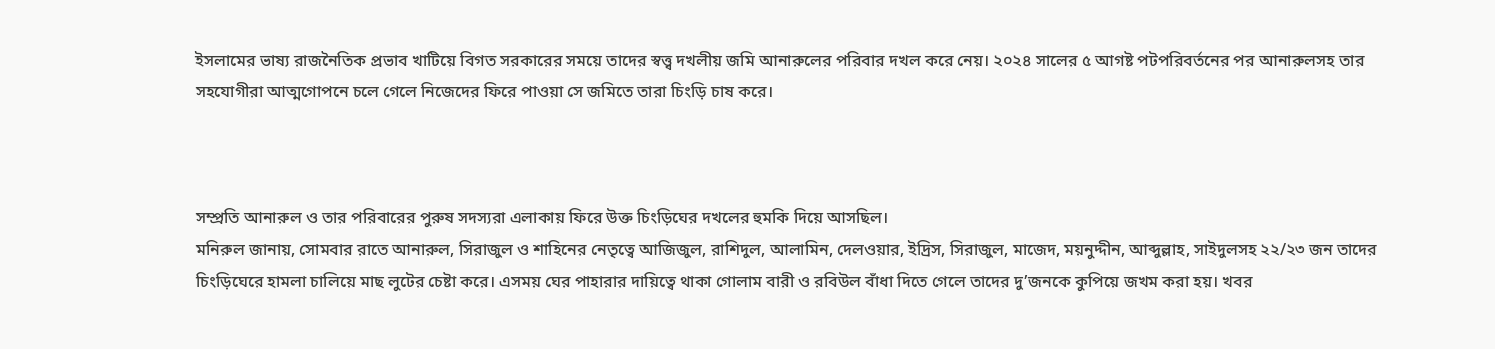ইসলামের ভাষ্য রাজনৈতিক প্রভাব খাটিয়ে বিগত সরকারের সময়ে তাদের স্বত্ত্ব দখলীয় জমি আনারুলের পরিবার দখল করে নেয়। ২০২৪ সালের ৫ আগষ্ট পটপরিবর্তনের পর আনারুলসহ তার সহযোগীরা আত্মগোপনে চলে গেলে নিজেদের ফিরে পাওয়া সে জমিতে তারা চিংড়ি চাষ করে।



সম্প্রতি আনারুল ও তার পরিবারের পুরুষ সদস্যরা এলাকায় ফিরে উক্ত চিংড়িঘের দখলের হুমকি দিয়ে আসছিল।
মনিরুল জানায়, সোমবার রাতে আনারুল, সিরাজুল ও শাহিনের নেতৃত্বে আজিজুল, রাশিদুল, আলামিন, দেলওয়ার, ইদ্রিস, সিরাজুল, মাজেদ, ময়নুদ্দীন, আব্দুল্লাহ, সাইদুলসহ ২২/২৩ জন তাদের চিংড়িঘেরে হামলা চালিয়ে মাছ লুটের চেষ্টা করে। এসময় ঘের পাহারার দায়িত্বে থাকা গোলাম বারী ও রবিউল বাঁধা দিতে গেলে তাদের দু’জনকে কুপিয়ে জখম করা হয়। খবর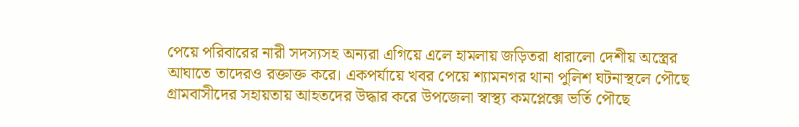পেয়ে পরিবারের নারী সদস্যসহ অন্যরা এগিয়ে এলে হামলায় জড়িতরা ধারালো দেশীয় অস্ত্রের আঘাতে তাদেরও রক্তাক্ত করে। একপর্যায়ে খবর পেয়ে শ্যামনগর থানা পুলিশ ঘটনাস্থলে পৌছে গ্রামবাসীদের সহায়তায় আহতদের উদ্ধার করে উপজেলা স্বাস্থ্য কমপ্লেক্সে ভর্তি পৌছে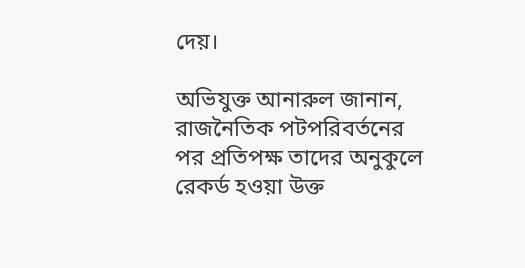দেয়।

অভিযুক্ত আনারুল জানান, রাজনৈতিক পটপরিবর্তনের পর প্রতিপক্ষ তাদের অনুকুলে রেকর্ড হওয়া উক্ত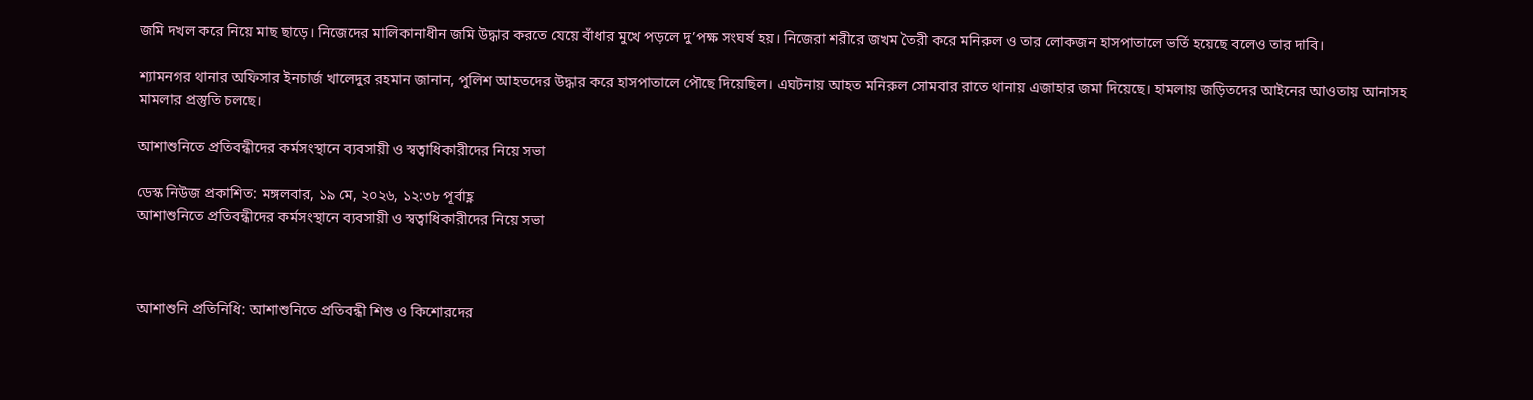জমি দখল করে নিয়ে মাছ ছাড়ে। নিজেদের মালিকানাধীন জমি উদ্ধার করতে যেয়ে বাঁধার মুখে পড়লে দু’পক্ষ সংঘর্ষ হয়। নিজেরা শরীরে জখম তৈরী করে মনিরুল ও তার লোকজন হাসপাতালে ভর্তি হয়েছে বলেও তার দাবি।

শ্যামনগর থানার অফিসার ইনচার্জ খালেদুর রহমান জানান, পুলিশ আহতদের উদ্ধার করে হাসপাতালে পৌছে দিয়েছিল। এঘটনায় আহত মনিরুল সোমবার রাতে থানায় এজাহার জমা দিয়েছে। হামলায় জড়িতদের আইনের আওতায় আনাসহ মামলার প্রস্তুতি চলছে।

আশাশুনিতে প্রতিবন্ধীদের কর্মসংস্থানে ব্যবসায়ী ও স্বত্বাধিকারীদের নিয়ে সভা

ডেস্ক নিউজ প্রকাশিত: মঙ্গলবার, ১৯ মে, ২০২৬, ১২:৩৮ পূর্বাহ্ণ
আশাশুনিতে প্রতিবন্ধীদের কর্মসংস্থানে ব্যবসায়ী ও স্বত্বাধিকারীদের নিয়ে সভা



আশাশুনি প্রতিনিধি: আশাশুনিতে প্রতিবন্ধী শিশু ও কিশোরদের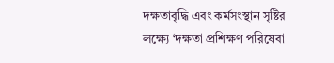দক্ষতাবৃদ্ধি এবং কর্মসংস্থান সৃষ্টির লক্ষ্যে ‘দক্ষতা প্রশিক্ষণ পরিষেবা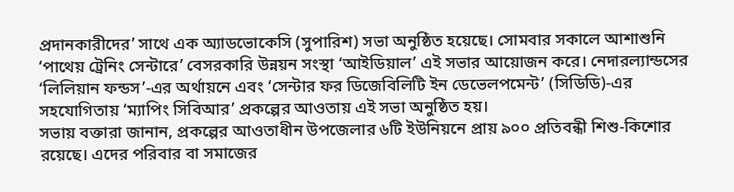প্রদানকারীদের’ সাথে এক অ্যাডভোকেসি (সুপারিশ) সভা অনুষ্ঠিত হয়েছে। সোমবার সকালে আশাশুনি ‘পাথেয় ট্রেনিং সেন্টারে’ বেসরকারি উন্নয়ন সংস্থা ‘আইডিয়াল’ এই সভার আয়োজন করে। নেদারল্যান্ডসের ‘লিলিয়ান ফন্ডস’-এর অর্থায়নে এবং ‘সেন্টার ফর ডিজেবিলিটি ইন ডেভেলপমেন্ট’ (সিডিডি)-এর সহযোগিতায় ‘ম্যাপিং সিবিআর’ প্রকল্পের আওতায় এই সভা অনুষ্ঠিত হয়।
সভায় বক্তারা জানান, প্রকল্পের আওতাধীন উপজেলার ৬টি ইউনিয়নে প্রায় ৯০০ প্রতিবন্ধী শিশু-কিশোর রয়েছে। এদের পরিবার বা সমাজের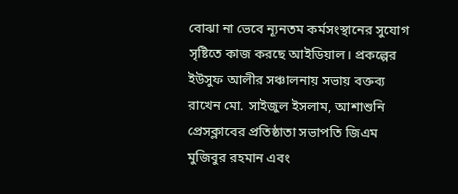বোঝা না ভেবে ন্যূনতম কর্মসংস্থানের সুযোগ সৃষ্টিতে কাজ করছে আইডিয়াল। প্রকল্পের ইউসুফ আলীর সঞ্চালনায় সভায় বক্তব্য রাখেন মো. সাইজুল ইসলাম, আশাশুনি প্রেসক্লাবের প্রতিষ্ঠাতা সভাপতি জিএম মুজিবুর রহমান এবং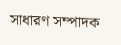সাধারণ সম্পাদক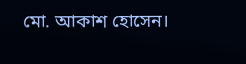মো. আকাশ হোসেন।